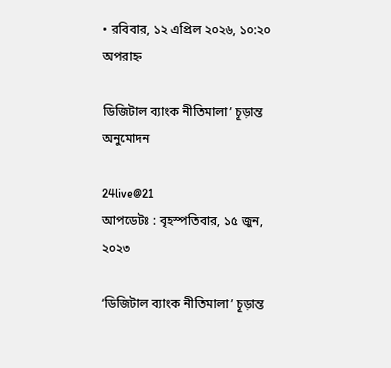• রবিবার, ১২ এপ্রিল ২০২৬, ১০:২০ অপরাহ্ন

ডিজিটাল ব্যাংক নীতিমালা’ চূড়ান্ত অনুমোদন

24live@21
আপডেটঃ : বৃহস্পতিবার, ১৫ জুন, ২০২৩

‘ডিজিটাল ব্যাংক নীতিমালা’ চূড়ান্ত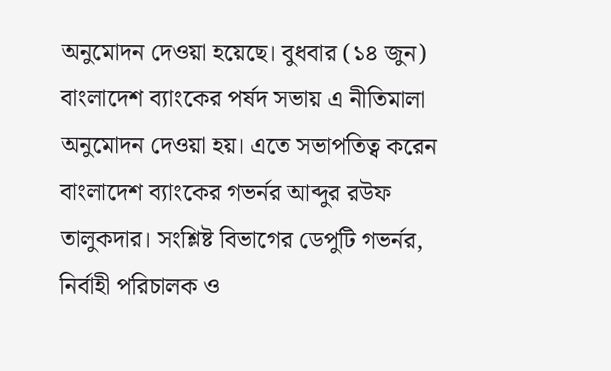অনুমোদন দেওয়া হয়েছে। বুধবার (১৪ জুন) বাংলাদেশ ব্যাংকের পর্ষদ সভায় এ নীতিমালা অনুমোদন দেওয়া হয়। এতে সভাপতিত্ব করেন বাংলাদেশ ব্যাংকের গভর্নর আব্দুর রউফ তালুকদার। সংশ্লিষ্ট বিভাগের ডেপুটি গভর্নর, নির্বাহী পরিচালক ও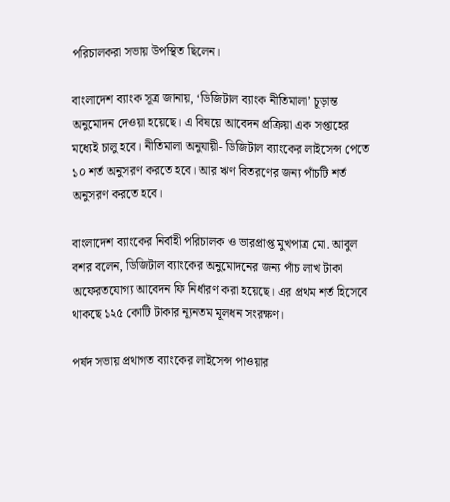পরিচালকরা সভায় উপস্থিত ছিলেন।

বাংলাদেশ ব্যাংক সূত্র জানায়, ‘ডিজিটাল ব্যাংক নীতিমালা’ চূড়ান্ত অনুমোদন দেওয়া হয়েছে। এ বিষয়ে আবেদন প্রক্রিয়া এক সপ্তাহের মধ্যেই চালু হবে। নীতিমালা অনুযায়ী- ডিজিটাল ব্যাংকের লাইসেন্স পেতে ১০ শর্ত অনুসরণ করতে হবে। আর ঋণ বিতরণের জন্য পাঁচটি শর্ত অনুসরণ করতে হবে।

বাংলাদেশ ব্যাংকের নির্বাহী পরিচালক ও ভারপ্রাপ্ত মুখপাত্র মো. আবুল বশর বলেন, ডিজিটাল ব্যাংকের অনুমোদনের জন্য পাঁচ লাখ টাকা অফেরতযোগ্য আবেদন ফি নির্ধারণ করা হয়েছে। এর প্রথম শর্ত হিসেবে থাকছে ১২৫ কোটি টাকার ন্যূনতম মূলধন সংরক্ষণ।

পর্ষদ সভায় প্রথাগত ব্যাংকের লাইসেন্স পাওয়ার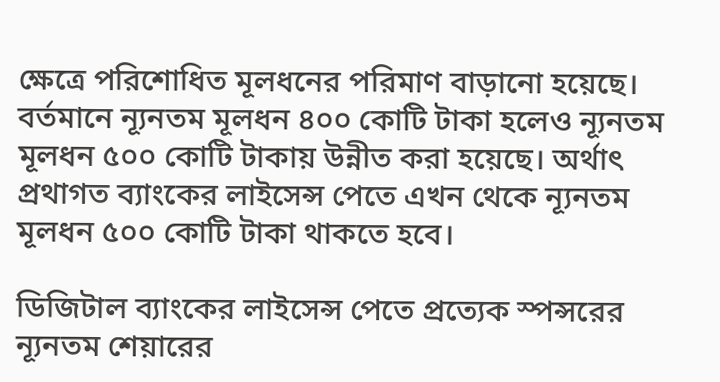ক্ষেত্রে পরিশোধিত মূলধনের পরিমাণ বাড়ানো হয়েছে। বর্তমানে ন্যূনতম মূলধন ৪০০ কোটি টাকা হলেও ন্যূনতম মূলধন ৫০০ কোটি টাকায় উন্নীত করা হয়েছে। অর্থাৎ প্রথাগত ব্যাংকের লাইসেন্স পেতে এখন থেকে ন্যূনতম মূলধন ৫০০ কোটি টাকা থাকতে হবে।

ডিজিটাল ব্যাংকের লাইসেন্স পেতে প্রত্যেক স্পন্সরের ন্যূনতম শেয়ারের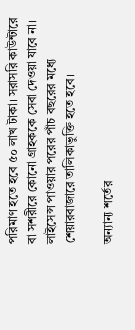পরিমাণ হতে হবে ৫০ লাখ টাকা। সরাসরি কাউন্টারে বা সশরীরে কোনো গ্রাহককে সেবা দেওয়া যাবে না। লাইসেন্স পাওয়ার পরের পাঁচ বছরের মধ্যে শেয়ারবাজারে তালিকাভুক্তি হতে হবে।

অন্যান্য শর্তের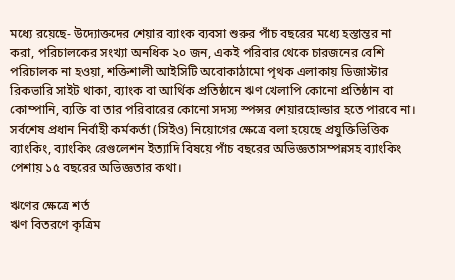মধ্যে রয়েছে- উদ্যোক্তদের শেয়ার ব্যাংক ব্যবসা শুরুর পাঁচ বছরের মধ্যে হস্তান্তর না করা, পরিচালকের সংখ্যা অনধিক ২০ জন, একই পরিবার থেকে চারজনের বেশি পরিচালক না হওয়া, শক্তিশালী আইসিটি অবোকাঠামো পৃথক এলাকায় ডিজাস্টার রিকভারি সাইট থাকা, ব্যাংক বা আর্থিক প্রতিষ্ঠানে ঋণ খেলাপি কোনো প্রতিষ্ঠান বা কোম্পানি, ব্যক্তি বা তার পরিবারের কোনো সদস্য স্পন্সর শেয়ারহোল্ডার হতে পারবে না। সর্বশেষ প্রধান নির্বাহী কর্মকর্তা (সিইও) নিয়োগের ক্ষেত্রে বলা হয়েছে প্রযুক্তিভিত্তিক ব্যাংকিং, ব্যাংকিং রেগুলেশন ইত্যাদি বিষয়ে পাঁচ বছরের অভিজ্ঞতাসম্পন্নসহ ব্যাংকিং পেশায় ১৫ বছরের অভিজ্ঞতার কথা।

ঋণের ক্ষেত্রে শর্ত
ঋণ বিতরণে কৃত্রিম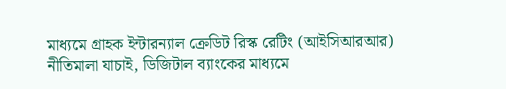মাধ্যমে গ্রাহক ইন্টারন্যাল ক্রেডিট রিস্ক রেটিং (আইসিআরআর) নীতিমালা যাচাই, ডিজিটাল ব্যাংকের মাধ্যমে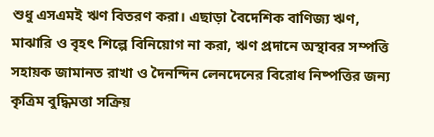শুধু এসএমই ঋণ বিতরণ করা। এছাড়া বৈদেশিক বাণিজ্য ঋণ, মাঝারি ও বৃহৎ শিল্পে বিনিয়োগ না করা, ঋণ প্রদানে অস্থাবর সম্পত্তি সহায়ক জামানত রাখা ও দৈনন্দিন লেনদেনের বিরোধ নিষ্পত্তির জন্য কৃত্রিম বুদ্ধিমত্তা সক্রিয়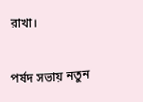রাখা।

পর্ষদ সভায় নতুন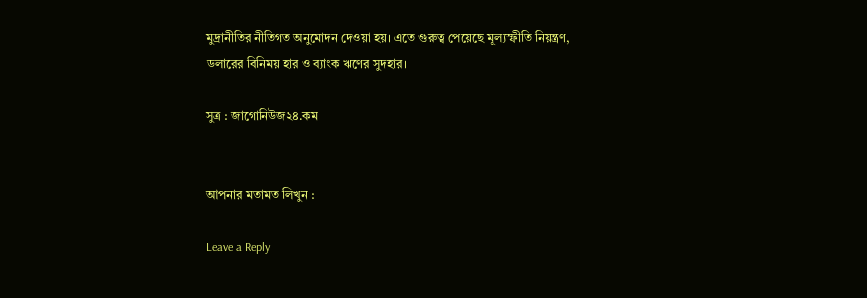মুদ্রানীতির নীতিগত অনুমোদন দেওয়া হয়। এতে গুরুত্ব পেয়েছে মূল্যস্ফীতি নিয়ন্ত্রণ, ডলারের বিনিময় হার ও ব্যাংক ঋণের সুদহার।

সুত্র : জাগোনিউজ২৪.কম


আপনার মতামত লিখুন :

Leave a Reply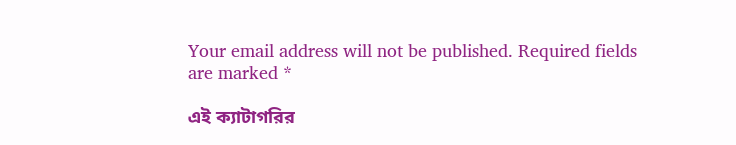Your email address will not be published. Required fields are marked *

এই ক্যাটাগরির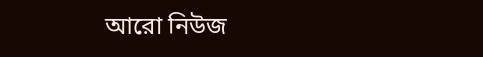আরো নিউজ